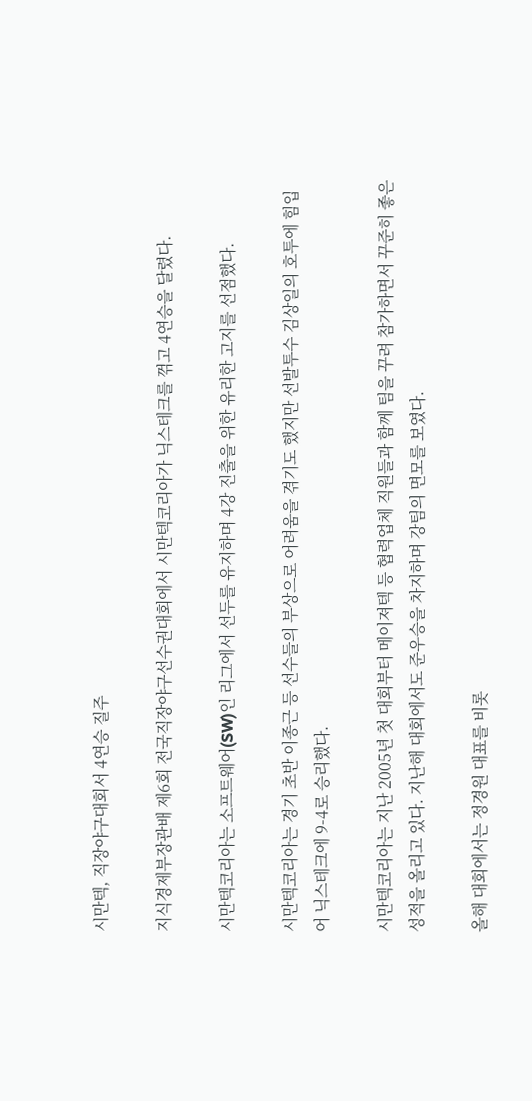시만텍, 직장야구대회서 4연승 질주

지식경제부장관배 제6회 전국직장야구선수권대회에서 시만텍코리아가 닉스테크를 꺾고 4연승을 달렸다.

시만텍코리아는 소프트웨어(SW)인 리그에서 선두를 유지하며 4강 진출을 위한 유리한 고지를 선점했다.

시만텍코리아는 경기 초반 이종근 등 선수들의 부상으로 어려움을 겪기도 했지만 선발투수 김상일의 호투에 힘입어 닉스테크에 9-4로 승리했다.

시만텍코리아는 지난 2005년 첫 대회부터 메이져텍 등 협력업체 직원들과 함께 팀을 꾸려 참가하면서 꾸준히 좋은 성적을 올리고 있다. 지난해 대회에서도 준우승을 차지하며 강팀의 면모를 보였다.

올해 대회에서는 정경원 대표를 비롯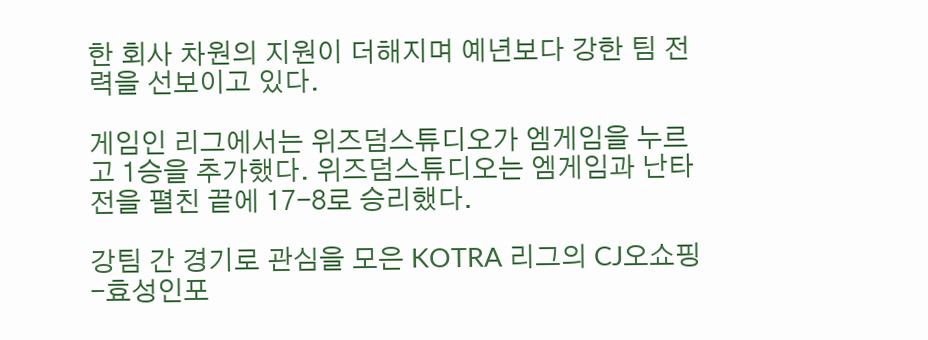한 회사 차원의 지원이 더해지며 예년보다 강한 팀 전력을 선보이고 있다.

게임인 리그에서는 위즈덤스튜디오가 엠게임을 누르고 1승을 추가했다. 위즈덤스튜디오는 엠게임과 난타전을 펼친 끝에 17-8로 승리했다.

강팀 간 경기로 관심을 모은 KOTRA 리그의 CJ오쇼핑-효성인포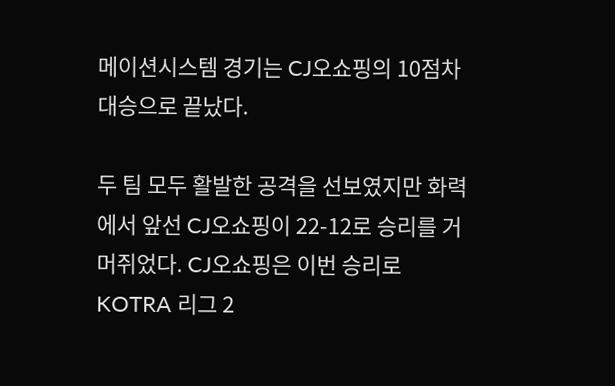메이션시스템 경기는 CJ오쇼핑의 10점차 대승으로 끝났다.

두 팀 모두 활발한 공격을 선보였지만 화력에서 앞선 CJ오쇼핑이 22-12로 승리를 거머쥐었다. CJ오쇼핑은 이번 승리로 KOTRA 리그 2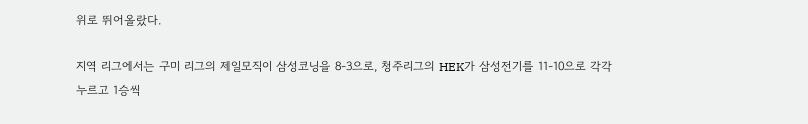위로 뛰어올랐다.

지역 리그에서는 구미 리그의 제일모직이 삼성코닝을 8-3으로, 청주리그의 HEK가 삼성전기를 11-10으로 각각 누르고 1승씩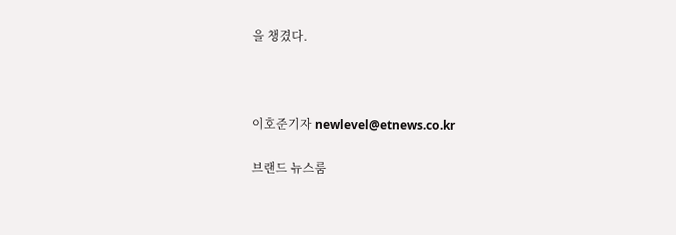을 챙겼다.



이호준기자 newlevel@etnews.co.kr

브랜드 뉴스룸